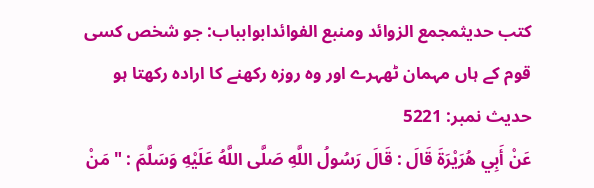کتب حدیثمجمع الزوائد ومنبع الفوائدابوابباب: جو شخص کسی قوم کے ہاں مہمان ٹھہرے اور وہ روزہ رکھنے کا ارادہ رکھتا ہو
حدیث نمبر: 5221
عَنْ أَبِي هُرَيْرَةَ قَالَ : قَالَ رَسُولُ اللَّهِ صَلَّى اللَّهُ عَلَيْهِ وَسَلَّمَ : " مَنْ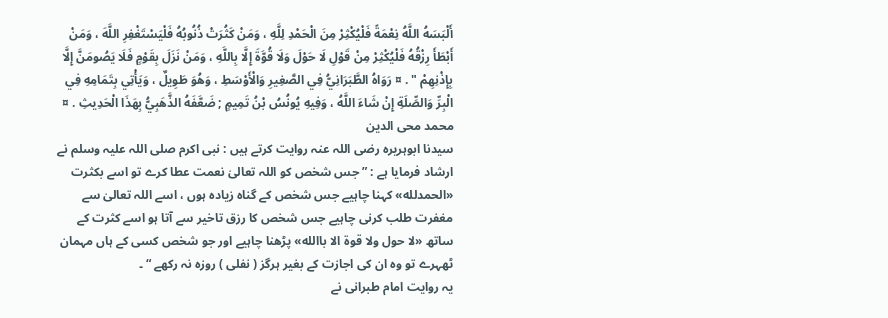أَلْبَسَهُ اللَّهُ نِعْمَةً فَلْيُكْثِرْ مِنَ الْحَمْدِ لِلَّهِ ، وَمَنْ كَثُرَتْ ذُنُوبُهُ فَلْيَسْتَغْفِرِ اللَّهَ ، وَمَنْ أَبْطَأَ رِزْقُهُ فَلْيُكْثِرْ مِنْ قَوْلِ لَا حَوْلَ وَلَا قُوَّةَ إِلَّا بِاللَّهِ ، وَمَنْ نَزَلَ بِقَوْمٍ فَلَا يَصُومَنَّ إِلَّا بِإِذْنِهِمْ " . ¤ رَوَاهُ الطَّبَرَانِيُّ فِي الصَّغِيرِ وَالْأَوْسَطِ ، وَهُوَ طَوِيلٌ ، وَيَأْتِي بِتَمَامِهِ فِي الْبِرِّ وَالصِّلَةِ إِنْ شَاءَ اللَّهُ ، وَفِيهِ يُونُسُ بْنُ تَمِيمٍ ; ضَعَّفَهُ الذَّهَبِيُّ بِهَذَا الْحَدِيثِ . ¤
محمد محی الدین
سیدنا ابوہریرہ رضی اللہ عنہ روایت کرتے ہیں : نبی اکرم صلی اللہ علیہ وسلم نے ارشاد فرمایا ہے : ” جس شخص کو اللہ تعالیٰ نعمت عطا کرے تو اسے بکثرت «الحمدلله» کہنا چاہیے جس شخص کے گناہ زیادہ ہوں ، اسے اللہ تعالیٰ سے مغفرت طلب کرنی چاہیے جس شخص کا رزق تاخیر سے آتا ہو اسے کثرت کے ساتھ «لا حول ولا قوة الا باالله» پڑھنا چاہیے اور جو شخص کسی کے ہاں مہمان ٹھہرے تو وہ ان کی اجازت کے بغیر ہرگز ( نفلی ) روزہ نہ رکھے “ ۔
یہ روایت امام طبرانی نے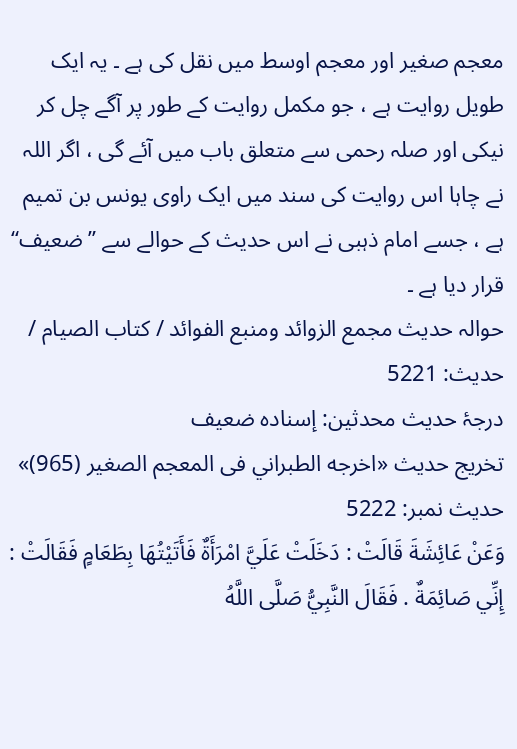معجم صغیر اور معجم اوسط میں نقل کی ہے ۔ یہ ایک طویل روایت ہے ، جو مکمل روایت کے طور پر آگے چل کر نیکی اور صلہ رحمی سے متعلق باب میں آئے گی ، اگر اللہ نے چاہا اس روایت کی سند میں ایک راوی یونس بن تمیم ہے ، جسے امام ذہبی نے اس حدیث کے حوالے سے ” ضعیف“ قرار دیا ہے ۔
حوالہ حدیث مجمع الزوائد ومنبع الفوائد / كتاب الصيام / حدیث: 5221
درجۂ حدیث محدثین: إسناده ضعیف
تخریج حدیث «اخرجه الطبراني فى المعجم الصغير (965)»
حدیث نمبر: 5222
وَعَنْ عَائِشَةَ قَالَتْ : دَخَلَتْ عَلَيَّ امْرَأَةٌ فَأَتَيْتُهَا بِطَعَامٍ فَقَالَتْ : إِنِّي صَائِمَةٌ . فَقَالَ النَّبِيُّ صَلَّى اللَّهُ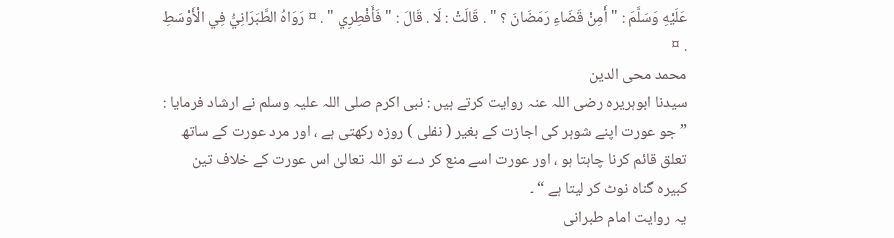عَلَيْهِ وَسَلَّمَ : " أَمِنْ قَضَاءِ رَمَضَانَ ؟ " . قَالَتْ : لَا . قَالَ : " فَأَفْطِرِي " . ¤ رَوَاهُ الطَّبَرَانِيُّ فِي الْأَوْسَطِ . ¤
محمد محی الدین
سیدنا ابوہریرہ رضی اللہ عنہ روایت کرتے ہیں : نبی اکرم صلی اللہ علیہ وسلم نے ارشاد فرمایا : ” جو عورت اپنے شوہر کی اجازت کے بغیر ( نفلی ) روزہ رکھتی ہے ، اور مرد عورت کے ساتھ تعلق قائم کرنا چاہتا ہو ، اور عورت اسے منع کر دے تو اللہ تعالیٰ اس عورت کے خلاف تین کبیرہ گناہ نوٹ کر لیتا ہے “ ۔
یہ روایت امام طبرانی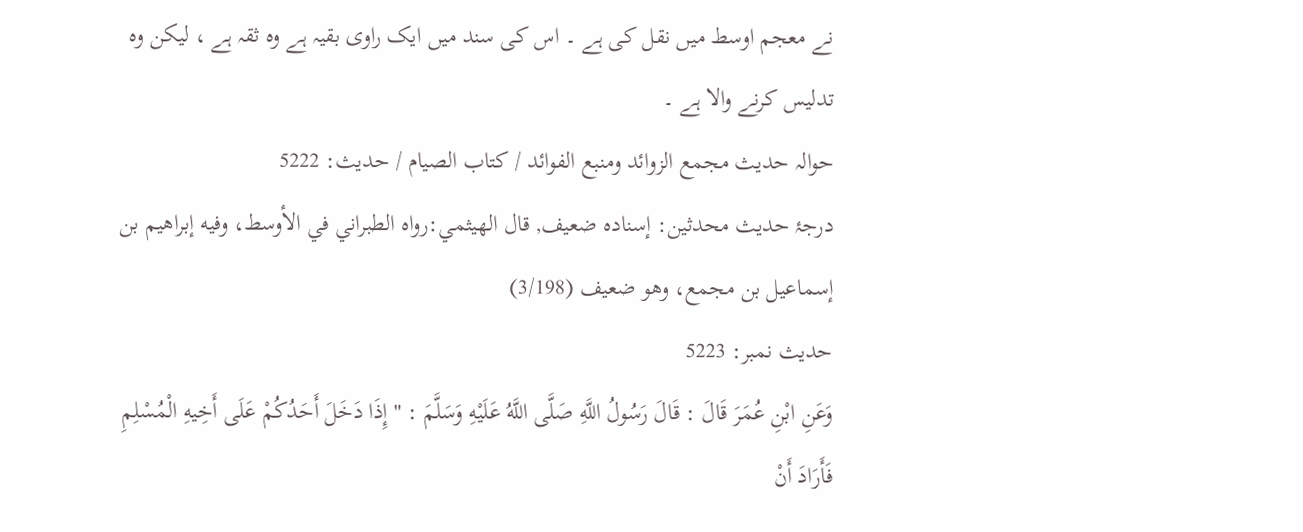نے معجم اوسط میں نقل کی ہے ۔ اس کی سند میں ایک راوی بقیہ ہے وہ ثقہ ہے ، لیکن وہ تدلیس کرنے والا ہے ۔
حوالہ حدیث مجمع الزوائد ومنبع الفوائد / كتاب الصيام / حدیث: 5222
درجۂ حدیث محدثین: إسناده ضعيف, قال الهيثمي:رواه الطبراني في الأوسط، وفيه إبراهيم بن إسماعيل بن مجمع، وهو ضعيف (3/198)
حدیث نمبر: 5223
وَعَنِ ابْنِ عُمَرَ قَالَ : قَالَ رَسُولُ اللَّهِ صَلَّى اللَّهُ عَلَيْهِ وَسَلَّمَ : " إِذَا دَخَلَ أَحَدُكُمْ عَلَى أَخِيهِ الْمُسْلِمِ فَأَرَادَ أَنْ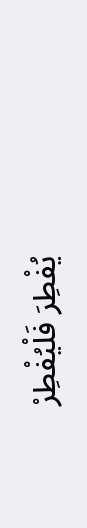يُفْطِرَ فَلْيُفْطِرْ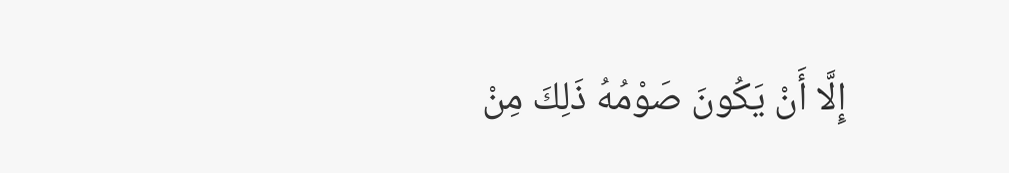إِلَّا أَنْ يَكُونَ صَوْمُهُ ذَلِكَ مِنْ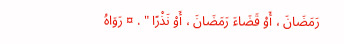رَمَضَانَ ، أَوْ قَضَاءَ رَمَضَانَ ، أَوْ نَذْرًا " . ¤ رَوَاهُ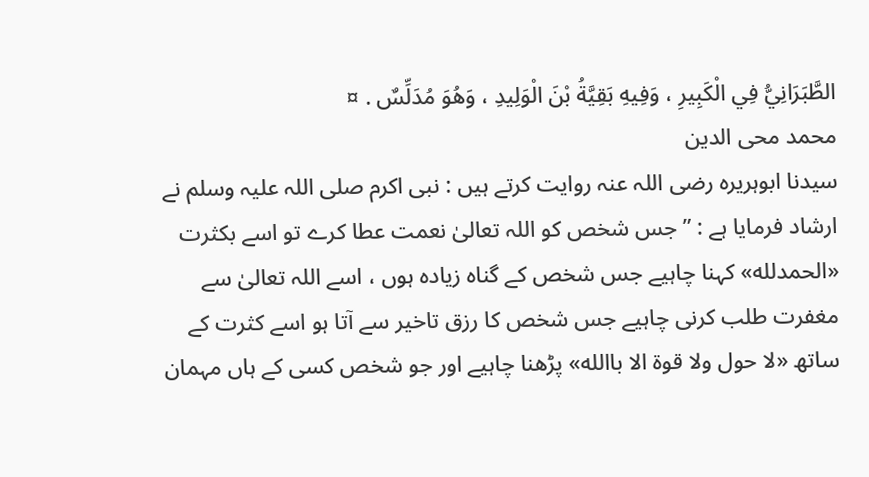الطَّبَرَانِيُّ فِي الْكَبِيرِ ، وَفِيهِ بَقِيَّةُ بْنَ الْوَلِيدِ ، وَهُوَ مُدَلِّسٌ . ¤
محمد محی الدین
سیدنا ابوہریرہ رضی اللہ عنہ روایت کرتے ہیں : نبی اکرم صلی اللہ علیہ وسلم نے ارشاد فرمایا ہے : ” جس شخص کو اللہ تعالیٰ نعمت عطا کرے تو اسے بکثرت «الحمدلله» کہنا چاہیے جس شخص کے گناہ زیادہ ہوں ، اسے اللہ تعالیٰ سے مغفرت طلب کرنی چاہیے جس شخص کا رزق تاخیر سے آتا ہو اسے کثرت کے ساتھ «لا حول ولا قوة الا باالله» پڑھنا چاہیے اور جو شخص کسی کے ہاں مہمان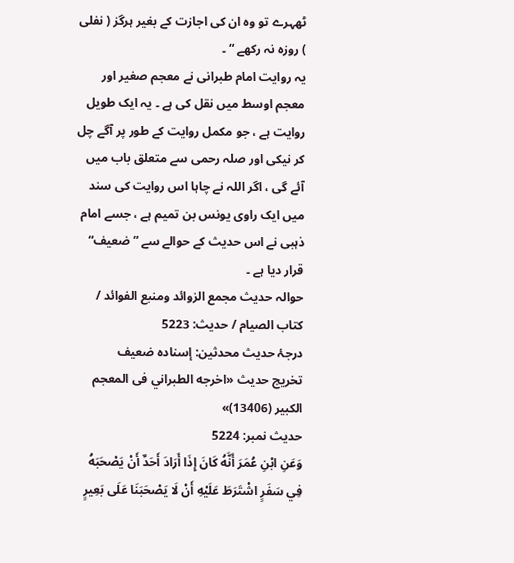ٹھہرے تو وہ ان کی اجازت کے بغیر ہرگز ( نفلی ) روزہ نہ رکھے “ ۔
یہ روایت امام طبرانی نے معجم صغیر اور معجم اوسط میں نقل کی ہے ۔ یہ ایک طویل روایت ہے ، جو مکمل روایت کے طور پر آگے چل کر نیکی اور صلہ رحمی سے متعلق باب میں آئے گی ، اگر اللہ نے چاہا اس روایت کی سند میں ایک راوی یونس بن تمیم ہے ، جسے امام ذہبی نے اس حدیث کے حوالے سے ” ضعیف“ قرار دیا ہے ۔
حوالہ حدیث مجمع الزوائد ومنبع الفوائد / كتاب الصيام / حدیث: 5223
درجۂ حدیث محدثین: إسناده ضعیف
تخریج حدیث «اخرجه الطبراني فى المعجم الكبير (13406)»
حدیث نمبر: 5224
وَعَنِ ابْنِ عُمَرَ أَنَّهُ كَانَ إِذَا أَرَادَ أَحَدٌ أَنْ يَصْحَبَهُ فِي سَفَرٍ اشْتَرَطَ عَلَيْهِ أَنْ لَا يَصْحَبَنَا عَلَى بَعِيرٍ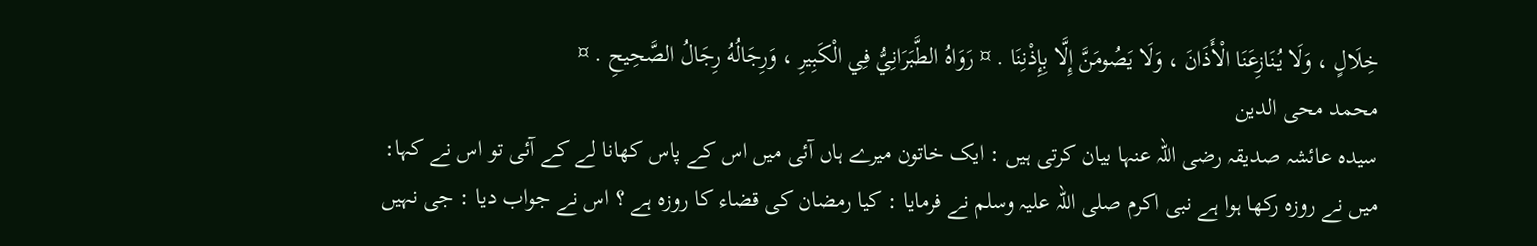خِلَالٍ ، وَلَا يُنَازِعَنَا الْأَذَانَ ، وَلَا يَصُومَنَّ إِلَّا بِإِذْنِنَا . ¤ رَوَاهُ الطَّبَرَانِيُّ فِي الْكَبِيرِ ، وَرِجَالُهُ رِجَالُ الصَّحِيحِ . ¤
محمد محی الدین
سیدہ عائشہ صدیقہ رضی اللہ عنہا بیان کرتی ہیں : ایک خاتون میرے ہاں آئی میں اس کے پاس کھانا لے کے آئی تو اس نے کہا: میں نے روزہ رکھا ہوا ہے نبی اکرم صلی اللہ علیہ وسلم نے فرمایا : کیا رمضان کی قضاء کا روزہ ہے ؟ اس نے جواب دیا : جی نہیں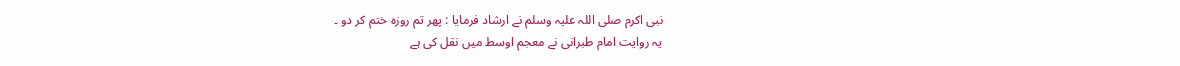نبی اکرم صلی اللہ علیہ وسلم نے ارشاد فرمایا : پھر تم روزہ ختم کر دو ۔
یہ روایت امام طبرانی نے معجم اوسط میں نقل کی ہے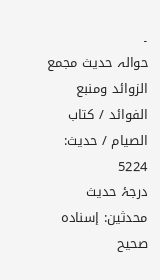۔
حوالہ حدیث مجمع الزوائد ومنبع الفوائد / كتاب الصيام / حدیث: 5224
درجۂ حدیث محدثین: إسنادہ صحیح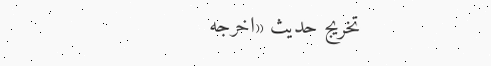تخریج حدیث «اخرجه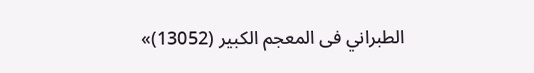الطبراني فى المعجم الكبير (13052)»